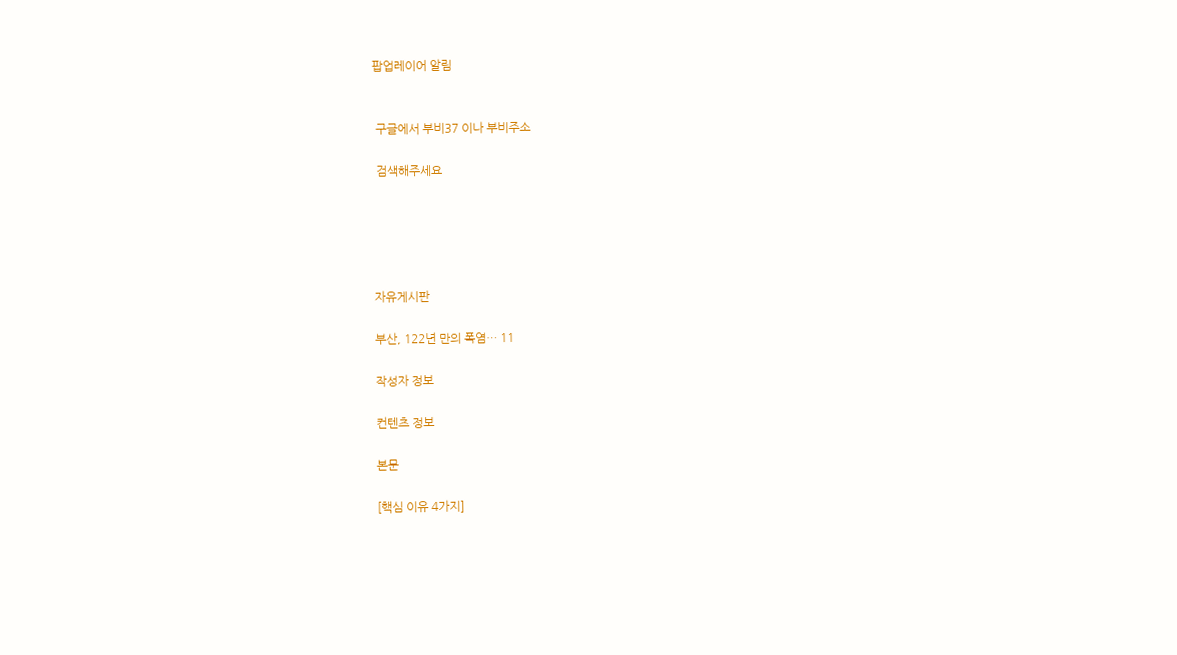팝업레이어 알림


 구글에서 부비37 이나 부비주소

 검색해주세요





자유게시판

부산, 122년 만의 폭염… 11

작성자 정보

컨텐츠 정보

본문

[핵심 이유 4가지]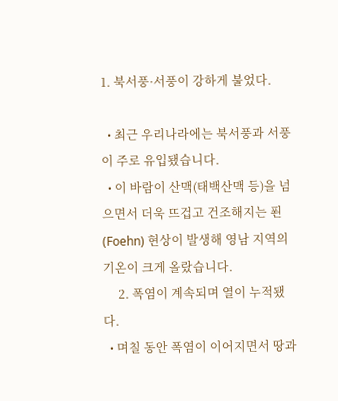1. 북서풍·서풍이 강하게 불었다.

  • 최근 우리나라에는 북서풍과 서풍이 주로 유입됐습니다.
  • 이 바람이 산맥(태백산맥 등)을 넘으면서 더욱 뜨겁고 건조해지는 푄(Foehn) 현상이 발생해 영남 지역의 기온이 크게 올랐습니다.
     2. 폭염이 계속되며 열이 누적됐다.
  • 며칠 동안 폭염이 이어지면서 땅과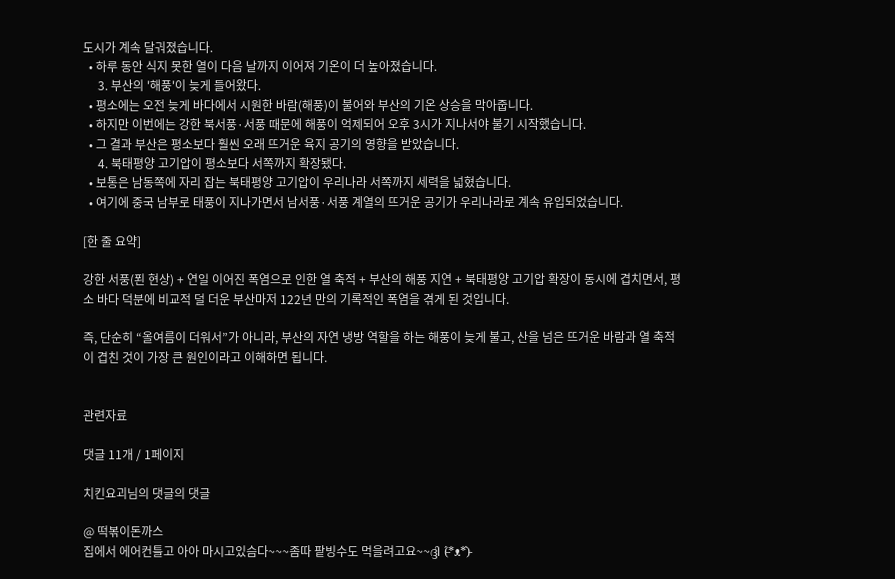도시가 계속 달궈졌습니다.
  • 하루 동안 식지 못한 열이 다음 날까지 이어져 기온이 더 높아졌습니다.
     3. 부산의 '해풍'이 늦게 들어왔다.
  • 평소에는 오전 늦게 바다에서 시원한 바람(해풍)이 불어와 부산의 기온 상승을 막아줍니다.
  • 하지만 이번에는 강한 북서풍·서풍 때문에 해풍이 억제되어 오후 3시가 지나서야 불기 시작했습니다.
  • 그 결과 부산은 평소보다 훨씬 오래 뜨거운 육지 공기의 영향을 받았습니다.
     4. 북태평양 고기압이 평소보다 서쪽까지 확장됐다.
  • 보통은 남동쪽에 자리 잡는 북태평양 고기압이 우리나라 서쪽까지 세력을 넓혔습니다.
  • 여기에 중국 남부로 태풍이 지나가면서 남서풍·서풍 계열의 뜨거운 공기가 우리나라로 계속 유입되었습니다.

[한 줄 요약]

강한 서풍(푄 현상) + 연일 이어진 폭염으로 인한 열 축적 + 부산의 해풍 지연 + 북태평양 고기압 확장이 동시에 겹치면서, 평소 바다 덕분에 비교적 덜 더운 부산마저 122년 만의 기록적인 폭염을 겪게 된 것입니다.

즉, 단순히 “올여름이 더워서”가 아니라, 부산의 자연 냉방 역할을 하는 해풍이 늦게 불고, 산을 넘은 뜨거운 바람과 열 축적이 겹친 것이 가장 큰 원인이라고 이해하면 됩니다.


관련자료

댓글 11개 / 1페이지

치킨요괴님의 댓글의 댓글

@ 떡볶이돈까스
집에서 에어컨틀고 아아 마시고있슴다~~~좀따 팥빙수도 먹을려고요~~ദ്ദി (̵́*ᴥ*)̵̀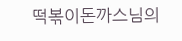떡볶이돈까스님의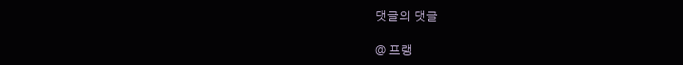댓글의 댓글

@ 프랭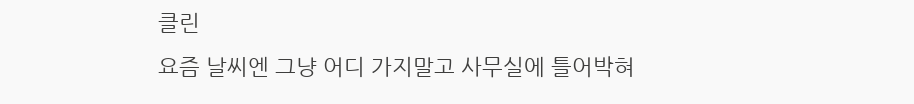클린
요즘 날씨엔 그냥 어디 가지말고 사무실에 틀어박혀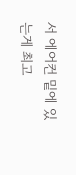서 에어컨 밑에 있는게 최고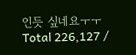인듯 싶네요ㅜㅜ
Total 226,127 /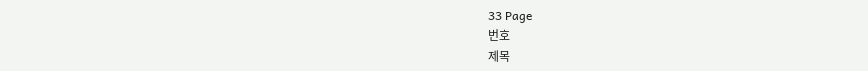33 Page
번호
제목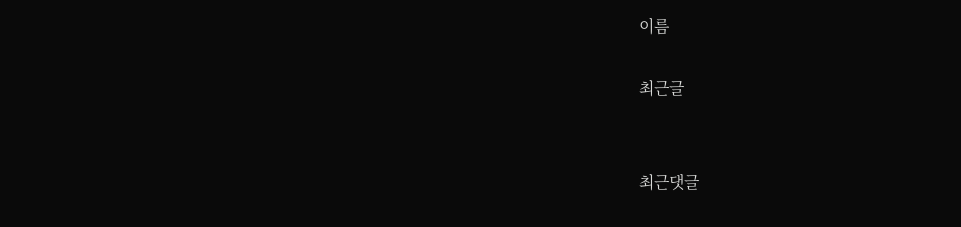이름

최근글


최근댓글